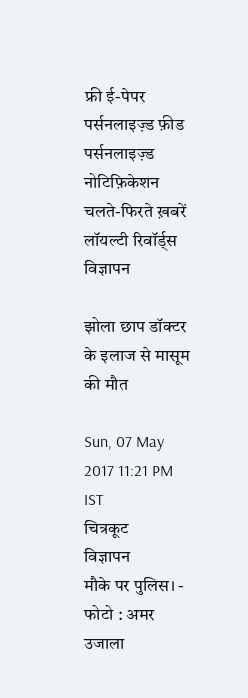फ्री ई-पेपर
पर्सनलाइज़्ड फ़ीड
पर्सनलाइज़्ड नोटिफ़िकेशन
चलते-फिरते ख़बरें
लॉयल्टी रिवॉर्ड्स
विज्ञापन

झोला छाप डॉक्टर के इलाज से मासूम की मौत

Sun, 07 May 2017 11:21 PM IST
चित्रकूट
विज्ञापन
मौके पर पु‌‌ल‌िस। - फोटो : अमर उजाला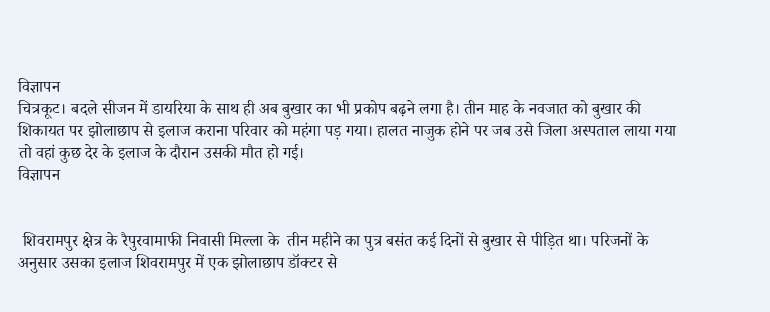विज्ञापन
चित्रकूट। बदले सीजन में डायरिया के साथ ही अब बुखार का भी प्रकोप बढ़ने लगा है। तीन माह के नवजात को बुखार की शिकायत पर झोलाछाप से इलाज कराना परिवार को महंगा पड़ गया। हालत नाजुक होने पर जब उसे जिला अस्पताल लाया गया तो वहां कुछ देर के इलाज के दौरान उसकी मौत हो गई।
विज्ञापन


 शिवरामपुर क्षेत्र के रैपुरवामाफी निवासी मिल्ला के  तीन महीने का पुत्र बसंत कई दिनों से बुखार से पीड़ित था। परिजनों के अनुसार उसका इलाज शिवरामपुर में एक झोलाछाप डॉक्टर से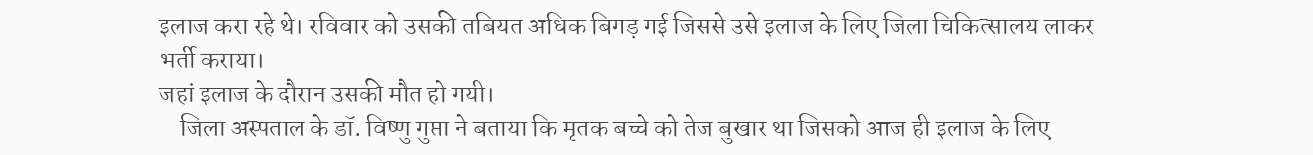इलाज करा रहे थे। रविवार को उसकी तबियत अधिक बिगड़ गई जिससे उसे इलाज के लिए जिला चिकित्सालय लाकर भर्ती कराया।
जहां इलाज के दौरान उसकी मौत हो गयी।
    जिला अस्पताल के डॉ. विष्णु गुप्ता ने बताया कि मृतक बच्चे को तेज बुखार था जिसको आज ही इलाज के लिए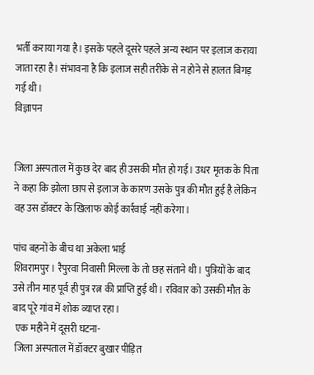भर्ती कराया गया है। इसके पहले दूसरे पहले अन्य स्थान पर इलाज कराया जाता रहा है। संभावना है कि इलाज सही तरीके से न होने से हालत बिगड़ गई थी।
विज्ञापन


जिला अस्पताल में कुछ देर बाद ही उसकी मौत हो गई। उधर मृतक के पिता ने कहा कि झोला छाप से इलाज के कारण उसके पुत्र की मौत हुई है लेकिन वह उस डॉक्टर के खिलाफ कोई कार्रवाई नहीं करेगा।

पांच बहनों के बीच था अकेला भाई
शिवरामपुर। रैपुरवा निवासी मिल्ला के तो छह संताने थी। पुत्रियों के बाद उसे तीन माह पूर्व ही पुत्र रत्न की प्राप्ति हुई थी। रविवार को उसकी मौत के बाद पूरे गांव में शोक व्याप्त रहा।
 एक महीने में दूसरी घटना-
 जिला अस्पताल में डॉक्टर बुखार पीड़ित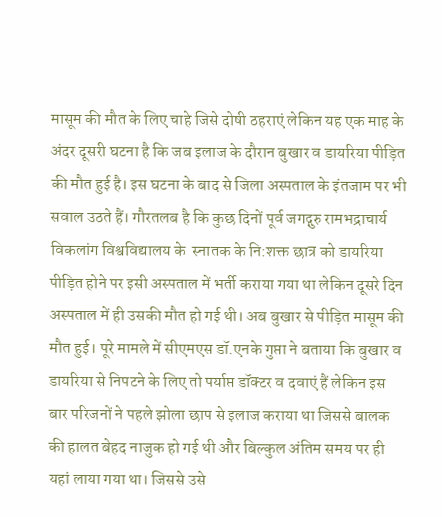मासूम की मौत के लिए चाहे जिसे दोषी ठहराएं लेकिन यह एक माह के अंदर दूसरी घटना है कि जब इलाज के दौरान बुखार व डायरिया पीड़ित की मौत हुई है। इस घटना के बाद से जिला अस्पताल के इंतजाम पर भी सवाल उठते हैं। गौरतलब है कि कुछ दिनों पूर्व जगद्गुरु रामभद्राचार्य विकलांग विश्वविद्यालय के  स्नातक के नि:शक्त छात्र को डायरिया पीड़ित होने पर इसी अस्पताल में भर्ती कराया गया था लेकिन दूसरे दिन अस्पताल में ही उसकी मौत हो गई थी। अब बुखार से पीड़ित मासूम की मौत हुई। पूरे मामले में सीएमएस डॉ.एनके गुप्ता ने बताया कि बुखार व डायरिया से निपटने के लिए तो पर्याप्त डॉक्टर व दवाएं हैं लेकिन इस बार परिजनों ने पहले झोला छाप से इलाज कराया था जिससे बालक की हालत बेहद नाजुक हो गई थी और बिल्कुल अंतिम समय पर ही यहां लाया गया था। जिससे उसे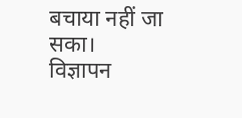बचाया नहीं जा सका।
विज्ञापन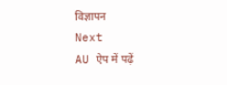विज्ञापन
Next
AU ऐप में पढ़ें